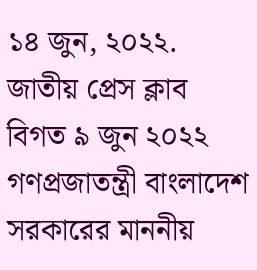১৪ জুন, ২০২২. জাতীয় প্রেস ক্লাব
বিগত ৯ জুন ২০২২ গণপ্রজাতন্ত্রী বাংলাদেশ সরকারের মাননীয়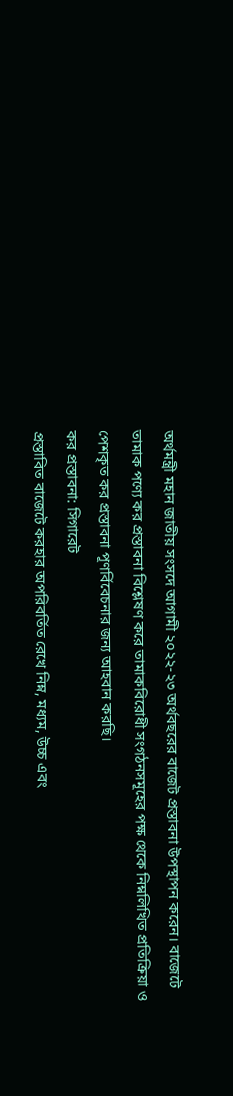অর্থমন্ত্রী মহান জাতীয় সংসদে আগামী ২০২২-২৩ অর্থবছরের বাজেট প্রস্তাবনা উপস্থাপন করেন। বাজেটে তামাক পণ্যে কর প্রস্তাবনা বিশ্লেষণ করে তামাকবিরোধী সংগঠনসমূহের পক্ষ থেকে নিম্নলিখিত প্রতিক্রিয়া ও পেশকৃত কর প্রস্তাবনা পূণর্বিবেচনার জন্য আহবান করছি।
কর প্রস্তাবনা: সিগারেট
প্রস্তাবিত বাজেটে করহার অপরিবর্তিত রেখে নিম্ন, মধ্যম, উচ্চ এবং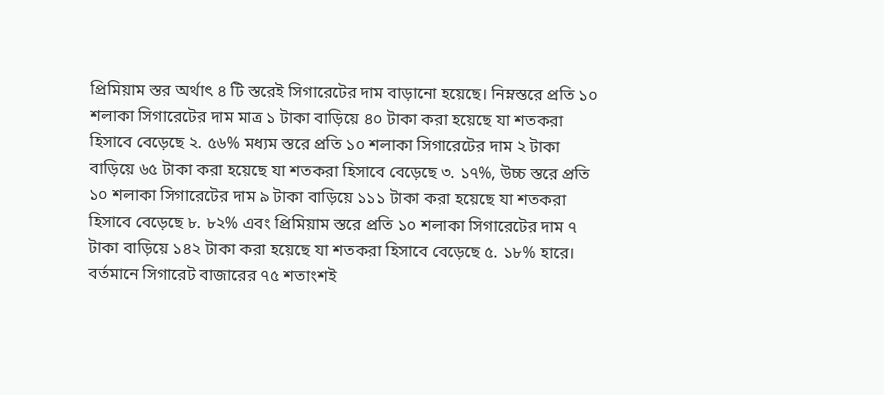প্রিমিয়াম স্তর অর্থাৎ ৪ টি স্তরেই সিগারেটের দাম বাড়ানো হয়েছে। নিম্নস্তরে প্রতি ১০ শলাকা সিগারেটের দাম মাত্র ১ টাকা বাড়িয়ে ৪০ টাকা করা হয়েছে যা শতকরা হিসাবে বেড়েছে ২. ৫৬% মধ্যম স্তরে প্রতি ১০ শলাকা সিগারেটের দাম ২ টাকা বাড়িয়ে ৬৫ টাকা করা হয়েছে যা শতকরা হিসাবে বেড়েছে ৩. ১৭%, উচ্চ স্তরে প্রতি ১০ শলাকা সিগারেটের দাম ৯ টাকা বাড়িয়ে ১১১ টাকা করা হয়েছে যা শতকরা হিসাবে বেড়েছে ৮. ৮২% এবং প্রিমিয়াম স্তরে প্রতি ১০ শলাকা সিগারেটের দাম ৭ টাকা বাড়িয়ে ১৪২ টাকা করা হয়েছে যা শতকরা হিসাবে বেড়েছে ৫. ১৮% হারে।
বর্তমানে সিগারেট বাজারের ৭৫ শতাংশই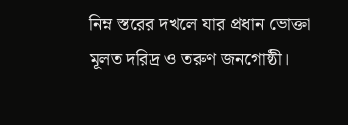নিম্ন স্তরের দখলে যার প্রধান ভোক্তা মূলত দরিদ্র ও তরুণ জনগোষ্ঠী।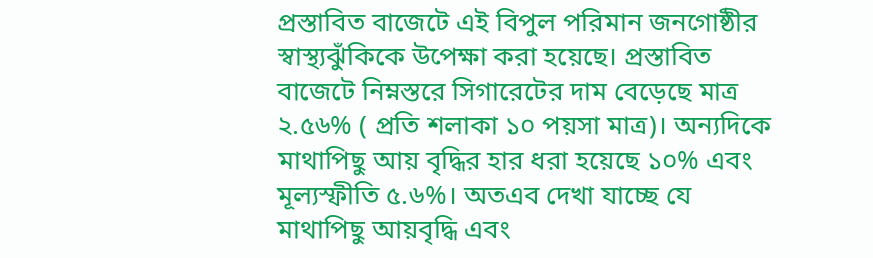প্রস্তাবিত বাজেটে এই বিপুল পরিমান জনগোষ্ঠীর স্বাস্থ্যঝুঁকিকে উপেক্ষা করা হয়েছে। প্রস্তাবিত বাজেটে নিম্নস্তরে সিগারেটের দাম বেড়েছে মাত্র ২.৫৬% ( প্রতি শলাকা ১০ পয়সা মাত্র)। অন্যদিকে মাথাপিছু আয় বৃদ্ধির হার ধরা হয়েছে ১০% এবং মূল্যস্ফীতি ৫.৬%। অতএব দেখা যাচ্ছে যে মাথাপিছু আয়বৃদ্ধি এবং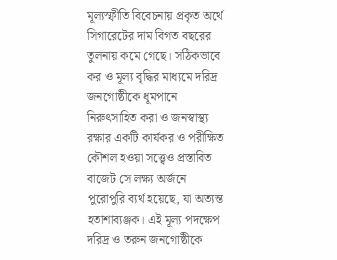মূল্যস্ফীতি বিবেচনায় প্রকৃত অর্থে সিগারেটের দাম বিগত বছরের তুলনায় কমে গেছে। সঠিকভাবে কর ও মূল্য বৃদ্ধির মাধ্যমে দরিদ্র জনগোষ্ঠীকে ধূমপানে নিরুৎসাহিত করা ও জনস্বাস্থ্য রক্ষার একটি কার্যকর ও পরীক্ষিত কৌশল হওয়া সত্ত্বেও প্রস্তাবিত বাজেট সে লক্ষ্য অর্জনে পুরোপুরি ব্যর্থ হয়েছে, যা অত্যন্ত হতাশাব্যঞ্জক। এই মূল্য পদক্ষেপ দরিদ্র ও তরুন জনগোষ্ঠীকে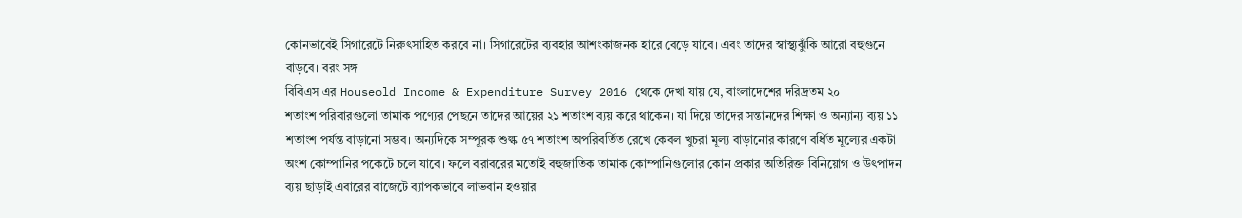কোনভাবেই সিগারেটে নিরুৎসাহিত করবে না। সিগারেটের ব্যবহার আশংকাজনক হারে বেড়ে যাবে। এবং তাদের স্বাস্থ্যঝুঁকি আরো বহুগুনে বাড়বে। বরং সঙ্গ
বিবিএস এর Houseold Income & Expenditure Survey 2016 থেকে দেখা যায় যে, বাংলাদেশের দরিদ্রতম ২০
শতাংশ পরিবারগুলো তামাক পণ্যের পেছনে তাদের আয়ের ২১ শতাংশ ব্যয় করে থাকেন। যা দিয়ে তাদের সন্তানদের শিক্ষা ও অন্যান্য ব্যয় ১১ শতাংশ পর্যন্ত বাড়ানো সম্ভব। অন্যদিকে সম্পূরক শুল্ক ৫৭ শতাংশ অপরিবর্তিত রেখে কেবল খুচরা মূল্য বাড়ানোর কারণে বর্ধিত মূল্যের একটা অংশ কোম্পানির পকেটে চলে যাবে। ফলে বরাবরের মতোই বহুজাতিক তামাক কোম্পানিগুলোর কোন প্রকার অতিরিক্ত বিনিয়োগ ও উৎপাদন ব্যয় ছাড়াই এবারের বাজেটে ব্যাপকভাবে লাভবান হওয়ার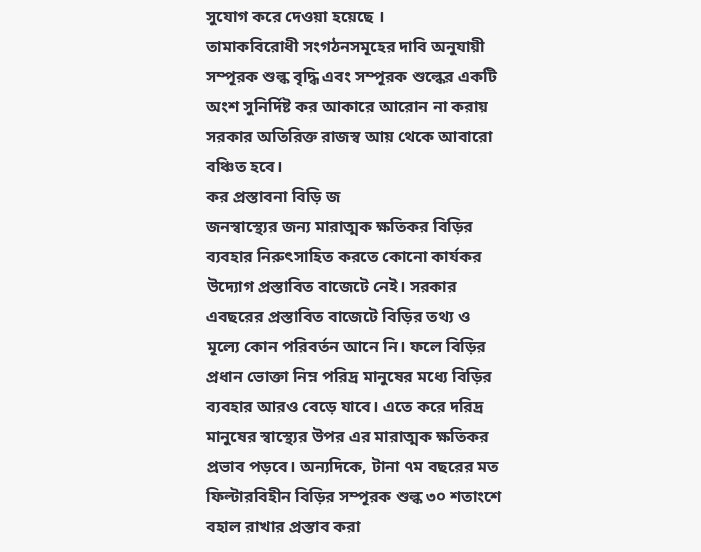সুযোগ করে দেওয়া হয়েছে ।
তামাকবিরোধী সংগঠনসমূহের দাবি অনুযায়ী সম্পূরক শুল্ক বৃদ্ধি এবং সম্পূরক শুল্কের একটি অংশ সুনির্দিষ্ট কর আকারে আরোন না করায় সরকার অতিরিক্ত রাজস্ব আয় থেকে আবারো বঞ্চিত হবে।
কর প্রস্তাবনা বিড়ি জ
জনস্বাস্থ্যের জন্য মারাত্মক ক্ষতিকর বিড়ির ব্যবহার নিরুৎসাহিত করতে কোনো কার্যকর উদ্যোগ প্রস্তাবিত বাজেটে নেই। সরকার এবছরের প্রস্তাবিত বাজেটে বিড়ির তথ্য ও মূল্যে কোন পরিবর্তন আনে নি। ফলে বিড়ির প্রধান ভোক্তা নিম্ন পরিদ্র মানুষের মধ্যে বিড়ির ব্যবহার আরও বেড়ে যাবে। এতে করে দরিদ্র মানুষের স্বাস্থ্যের উপর এর মারাত্মক ক্ষতিকর প্রভাব পড়বে। অন্যদিকে, টানা ৭ম বছরের মত ফিল্টারবিহীন বিড়ির সম্পূরক শুল্ক ৩০ শতাংশে বহাল রাখার প্রস্তাব করা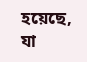হয়েছে, যা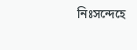নিঃসন্দেহে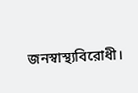জনস্বাস্থ্যবিরোধী।